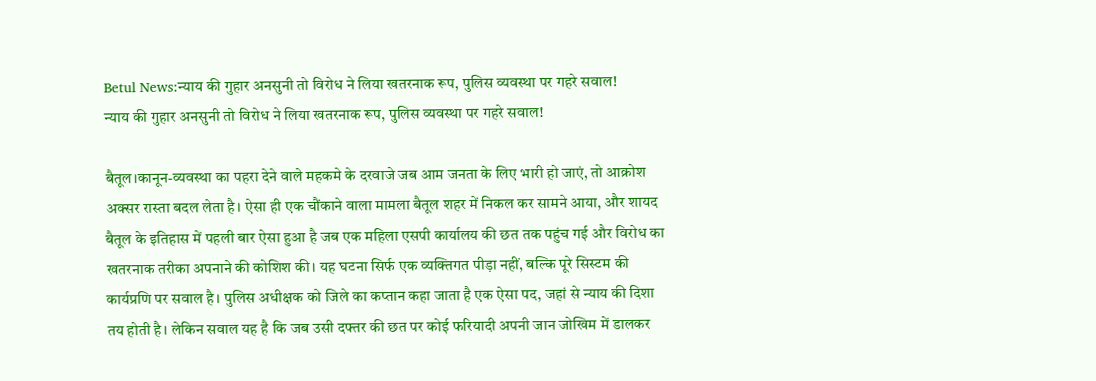Betul News:न्याय की गुहार अनसुनी तो विरोध ने लिया खतरनाक रूप, पुलिस व्यवस्था पर गहरे सवाल!
न्याय की गुहार अनसुनी तो विरोध ने लिया खतरनाक रूप, पुलिस व्यवस्था पर गहरे सवाल!

बैतूल।कानून-व्यवस्था का पहरा देने वाले महकमे के दरवाजे जब आम जनता के लिए भारी हो जाएं, तो आक्रोश अक्सर रास्ता बदल लेता है। ऐसा ही एक चौंकाने वाला मामला बैतूल शहर में निकल कर सामने आया, और शायद बैतूल के इतिहास में पहली बार ऐसा हुआ है जब एक महिला एसपी कार्यालय की छत तक पहुंच गई और विरोध का खतरनाक तरीका अपनाने की कोशिश की। यह घटना सिर्फ एक व्यक्तिगत पीड़ा नहीं, बल्कि पूरे सिस्टम की कार्यप्रणि पर सवाल है। पुलिस अधीक्षक को जिले का कप्तान कहा जाता है एक ऐसा पद, जहां से न्याय की दिशा तय होती है। लेकिन सवाल यह है कि जब उसी दफ्तर की छत पर कोई फरियादी अपनी जान जोखिम में डालकर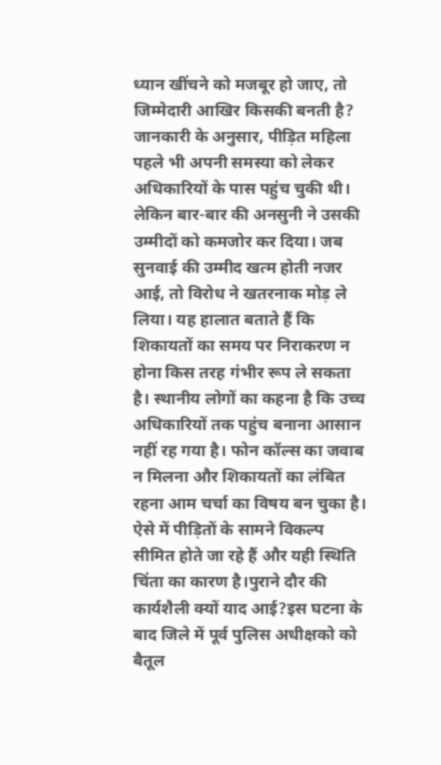ध्यान खींचने को मजबूर हो जाए, तो जिम्मेदारी आखिर किसकी बनती है? जानकारी के अनुसार, पीड़ित महिला पहले भी अपनी समस्या को लेकर अधिकारियों के पास पहुंच चुकी थी। लेकिन बार-बार की अनसुनी ने उसकी उम्मीदों को कमजोर कर दिया। जब सुनवाई की उम्मीद खत्म होती नजर आई, तो विरोध ने खतरनाक मोड़ ले लिया। यह हालात बताते हैं कि शिकायतों का समय पर निराकरण न होना किस तरह गंभीर रूप ले सकता है। स्थानीय लोगों का कहना है कि उच्च अधिकारियों तक पहुंच बनाना आसान नहीं रह गया है। फोन कॉल्स का जवाब न मिलना और शिकायतों का लंबित रहना आम चर्चा का विषय बन चुका है। ऐसे में पीड़ितों के सामने विकल्प सीमित होते जा रहे हैं और यही स्थिति चिंता का कारण है।पुराने दौर की कार्यशैली क्यों याद आई?इस घटना के बाद जिले में पूर्व पुलिस अधीक्षको को बैतूल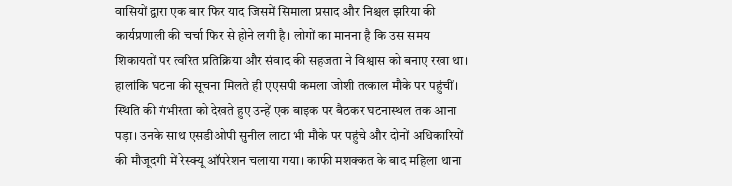वासियों द्वारा एक बार फिर याद जिसमें सिमाला प्रसाद और निश्चल झरिया की कार्यप्रणाली की चर्चा फिर से होने लगी है। लोगों का मानना है कि उस समय शिकायतों पर त्वरित प्रतिक्रिया और संवाद की सहजता ने विश्वास को बनाए रखा था। हालांकि घटना की सूचना मिलते ही एएसपी कमला जोशी तत्काल मौके पर पहुंचीं। स्थिति की गंभीरता को देखते हुए उन्हें एक बाइक पर बैठकर घटनास्थल तक आना पड़ा। उनके साथ एसडीओपी सुनील लाटा भी मौके पर पहुंचे और दोनों अधिकारियों की मौजूदगी में रेस्क्यू ऑपरेशन चलाया गया। काफी मशक्कत के बाद महिला थाना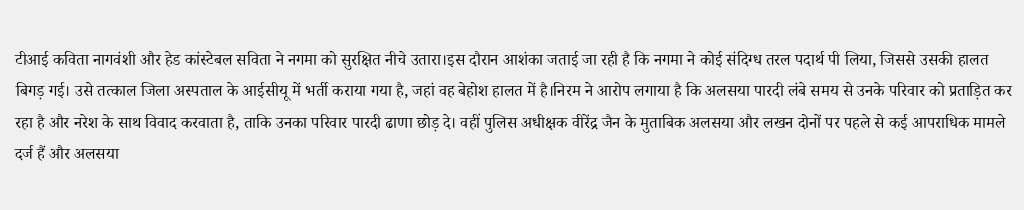टीआई कविता नागवंशी और हेड कांस्टेबल सविता ने नगमा को सुरक्षित नीचे उतारा।इस दौरान आशंका जताई जा रही है कि नगमा ने कोई संदिग्ध तरल पदार्थ पी लिया, जिससे उसकी हालत बिगड़ गई। उसे तत्काल जिला अस्पताल के आईसीयू में भर्ती कराया गया है, जहां वह बेहोश हालत में है।निरम ने आरोप लगाया है कि अलसया पारदी लंबे समय से उनके परिवार को प्रताड़ित कर रहा है और नरेश के साथ विवाद करवाता है, ताकि उनका परिवार पारदी ढाणा छोड़ दे। वहीं पुलिस अधीक्षक वीरेंद्र जैन के मुताबिक अलसया और लखन दोनों पर पहले से कई आपराधिक मामले दर्ज हैं और अलसया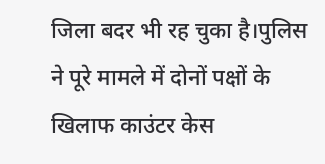जिला बदर भी रह चुका है।पुलिस ने पूरे मामले में दोनों पक्षों के खिलाफ काउंटर केस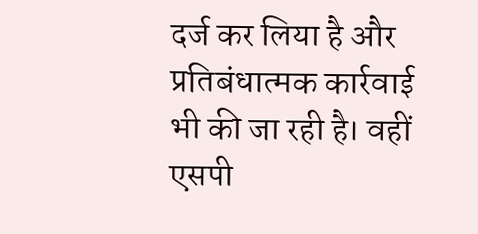दर्ज कर लिया है और प्रतिबंधात्मक कार्रवाई भी की जा रही है। वहीं एसपी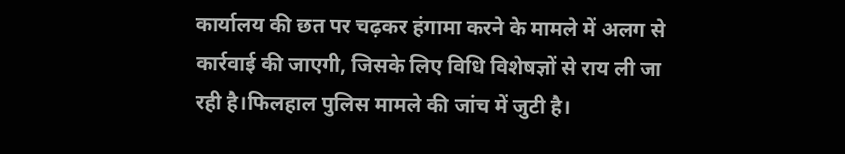कार्यालय की छत पर चढ़कर हंगामा करने के मामले में अलग से कार्रवाई की जाएगी, जिसके लिए विधि विशेषज्ञों से राय ली जा रही है।फिलहाल पुलिस मामले की जांच में जुटी है।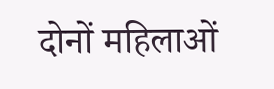दोनों महिलाओं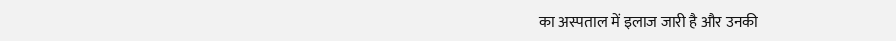का अस्पताल में इलाज जारी है और उनकी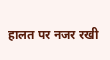हालत पर नजर रखी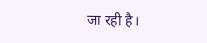जा रही है।